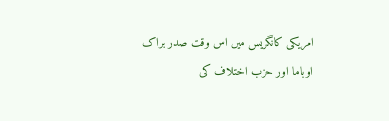امریکی کانگریس میں اس وقت صدر براک اوباما اور حزب اختلاف کی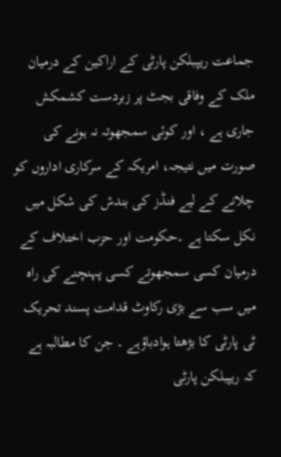جماعت ریپبلکن پارٹی کے اراکین کے درمیان ملک کے وفاقی بجٹ پر زبردست کشمکش جاری ہے ، اور کوئی سمجھوتہ نہ ہونے کی صورت میں نتیجہ، امریکہ کے سرکاری اداروں کو چلانے کے لیے فنڈز کی بندش کی شکل میں نکل سکتا ہے ۔حکومت اور حزب اختلاف کے درمیان کسی سمجھوتے کسی پہنچنے کی راہ میں سب سے بڑی رکاوٹ قدامت پسند تحریک ٹی پارٹی کا بڑھتا ہوادباؤہے ۔ جن کا مطالبہ ہے کہ ریپبلکن پارٹی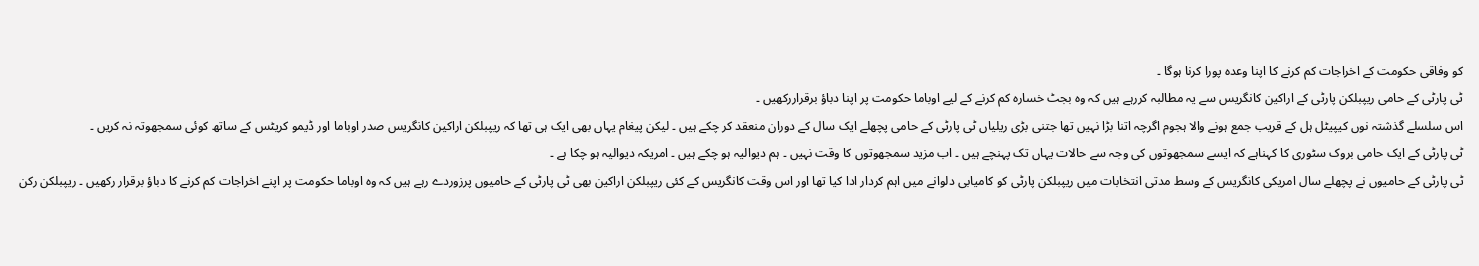کو وفاقی حکومت کے اخراجات کم کرنے کا اپنا وعدہ پورا کرنا ہوگا ۔
ٹی پارٹی کے حامی ریپبلکن پارٹی کے اراکین کانگریس سے یہ مطالبہ کررہے ہیں کہ وہ بجٹ خسارہ کم کرنے کے لیے اوباما حکومت پر اپنا دباؤ برقراررکھیں ۔
اس سلسلے گذشتہ نوں کیپیٹل ہل کے قریب جمع ہونے والا ہجوم اگرچہ اتنا بڑا نہیں تھا جتنی بڑی ریلیاں ٹی پارٹی کے حامی پچھلے ایک سال کے دوران منعقد کر چکے ہیں ۔ لیکن پیغام یہاں بھی ایک ہی تھا کہ ریپبلکن اراکین کانگریس صدر اوباما اور ڈیمو کریٹس کے ساتھ کوئی سمجھوتہ نہ کریں ۔
ٹی پارٹی کے ایک حامی بروک سٹوری کا کہناہے کہ ایسے سمجھوتوں کی وجہ سے حالات یہاں تک پہنچے ہیں ۔ اب مزید سمجھوتوں کا وقت نہیں ۔ ہم دیوالیہ ہو چکے ہیں ۔ امریکہ دیوالیہ ہو چکا ہے ۔
ٹی پارٹی کے حامیوں نے پچھلے سال امریکی کانگریس کے وسط مدتی انتخابات میں ریپبلکن پارٹی کو کامیابی دلوانے میں اہم کردار ادا کیا تھا اور اس وقت کانگریس کے کئی ریپبلکن اراکین بھی ٹی پارٹی کے حامیوں پرزوردے رہے ہیں کہ وہ اوباما حکومت پر اپنے اخراجات کم کرنے کا دباؤ برقرار رکھیں ۔ ریپبلکن رکن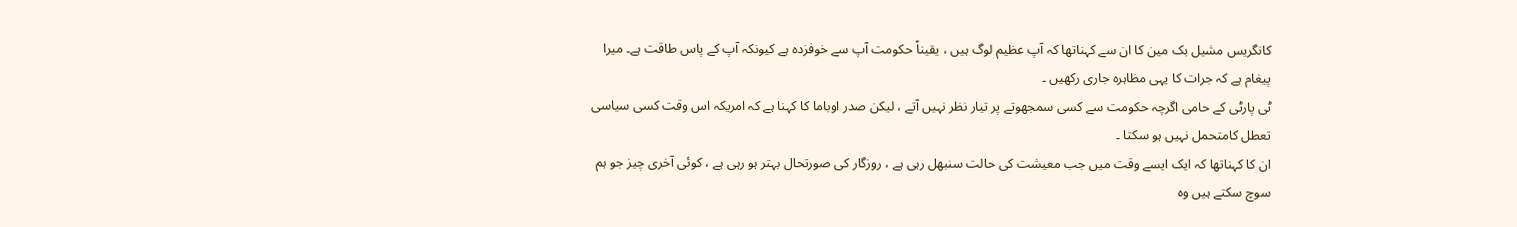کانگریس مشیل بک مین کا ان سے کہناتھا کہ آپ عظیم لوگ ہیں ، یقیناً حکومت آپ سے خوفزدہ ہے کیونکہ آپ کے پاس طاقت ہے۔ میرا پیغام ہے کہ جرات کا یہی مظاہرہ جاری رکھیں ۔
ٹی پارٹی کے حامی اگرچہ حکومت سے کسی سمجھوتے پر تیار نظر نہیں آتے ، لیکن صدر اوباما کا کہنا ہے کہ امریکہ اس وقت کسی سیاسی تعطل کامتحمل نہیں ہو سکتا ۔
ان کا کہناتھا کہ ایک ایسے وقت میں جب معیشت کی حالت سنبھل رہی ہے ، روزگار کی صورتحال بہتر ہو رہی ہے ، کوئی آخری چیز جو ہم سوچ سکتے ہیں وہ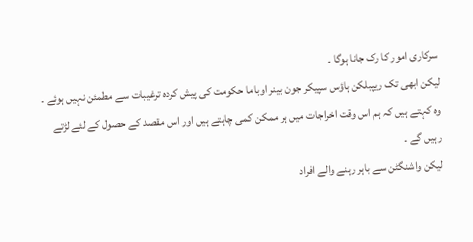سرکاری امور کا رک جانا ہوگا ۔
لیکن ابھی تک ریپبلکن ہاؤس سپیکر جون بینر اوباما حکومت کی پیش کردہ ترغیبات سے مطمئن نہیں ہوئے ۔ وہ کہتے ہیں کہ ہم اس وقت اخراجات میں ہر ممکن کمی چاہتے ہیں اور اس مقصد کے حصول کے لئے لڑتے رہیں گے ۔
لیکن واشنگٹن سے باہر رہنے والے افراد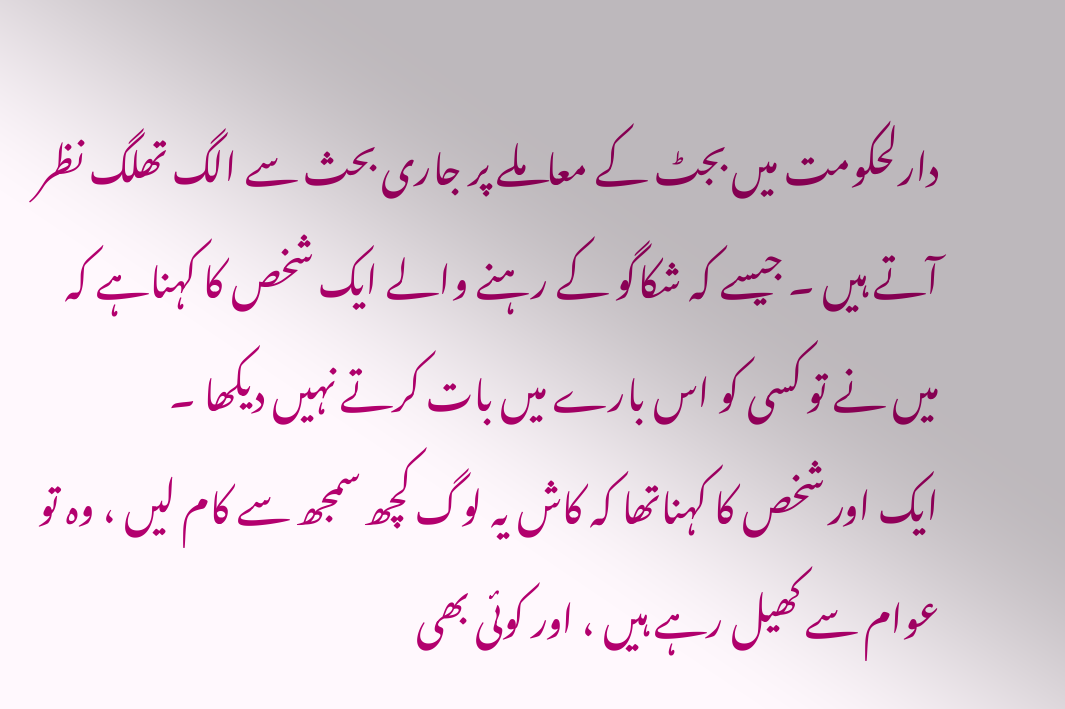دارلحکومت میں بجٹ کے معاملے پر جاری بحث سے الگ تھلگ نظر آتے ہیں ۔ جیسے کہ شکاگو کے رہنے والے ایک شخص کا کہناہے کہ میں نے تو کسی کو اس بارے میں بات کرتے نہیں دیکھا ۔
ایک اور شخص کا کہناتھا کہ کاش یہ لوگ کچھ سمجھ سے کام لیں ، وہ تو عوام سے کھیل رہے ہیں ، اور کوئی بھی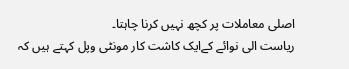اصلی معاملات پر کچھ نہیں کرنا چاہتا۔
ریاست الی نوائے کےایک کاشت کار مونٹی وپل کہتے ہیں کہ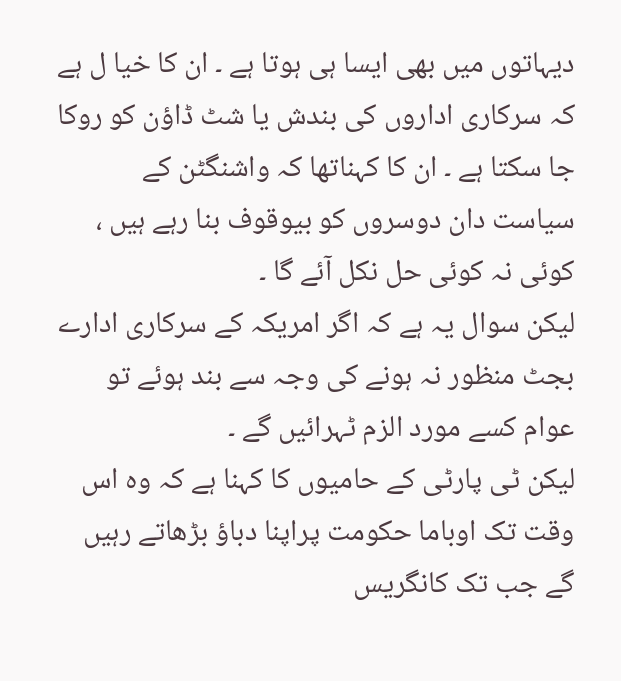دیہاتوں میں بھی ایسا ہی ہوتا ہے ۔ ان کا خیا ل ہے کہ سرکاری اداروں کی بندش یا شٹ ڈاؤن کو روکا جا سکتا ہے ۔ ان کا کہناتھا کہ واشنگٹن کے سیاست دان دوسروں کو بیوقوف بنا رہے ہیں ، کوئی نہ کوئی حل نکل آئے گا ۔
لیکن سوال یہ ہے کہ اگر امریکہ کے سرکاری ادارے بجٹ منظور نہ ہونے کی وجہ سے بند ہوئے تو عوام کسے مورد الزم ٹہرائیں گے ۔
لیکن ٹی پارٹی کے حامیوں کا کہنا ہے کہ وہ اس وقت تک اوباما حکومت پراپنا دباؤ بڑھاتے رہیں گے جب تک کانگریس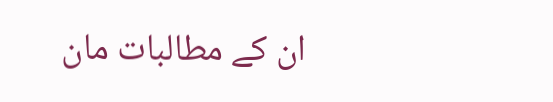ان کے مطالبات مان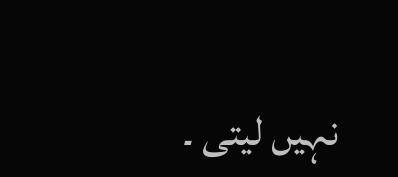نہیں لیتی ۔